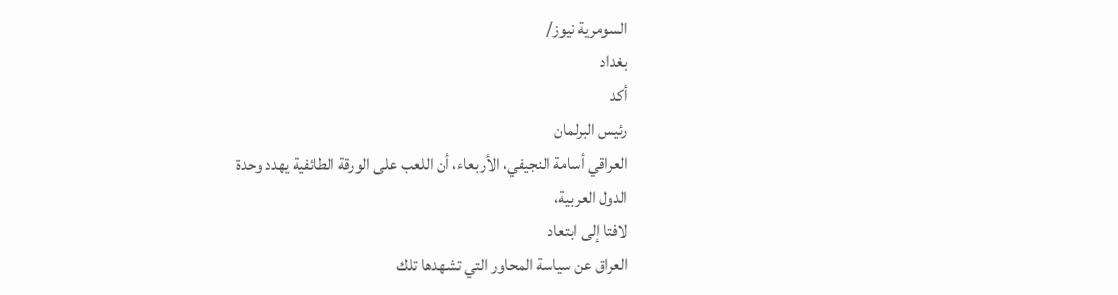السومرية نيوز/
بغداد
أكد
رئيس البرلمان
العراقي أسامة النجيفي، الأربعاء، أن اللعب على الورقة الطائفية يهدد وحدة
الدول العربية،
لافتا إلى ابتعاد
العراق عن سياسة المحاور التي تشهدها تلك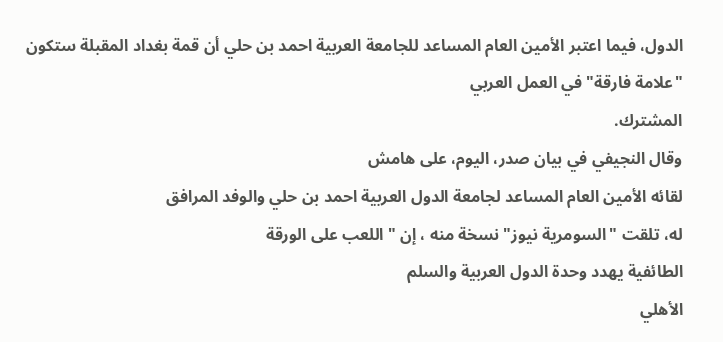الدول، فيما اعتبر الأمين العام المساعد للجامعة العربية احمد بن حلي أن قمة بغداد المقبلة ستكون
"علامة فارقة" في العمل العربي
المشترك.
وقال النجيفي في بيان صدر، اليوم، على هامش
لقائه الأمين العام المساعد لجامعة الدول العربية احمد بن حلي والوفد المرافق
له، تلقت "السومرية نيوز" نسخة منه ، إن " اللعب على الورقة
الطائفية يهدد وحدة الدول العربية والسلم
الأهلي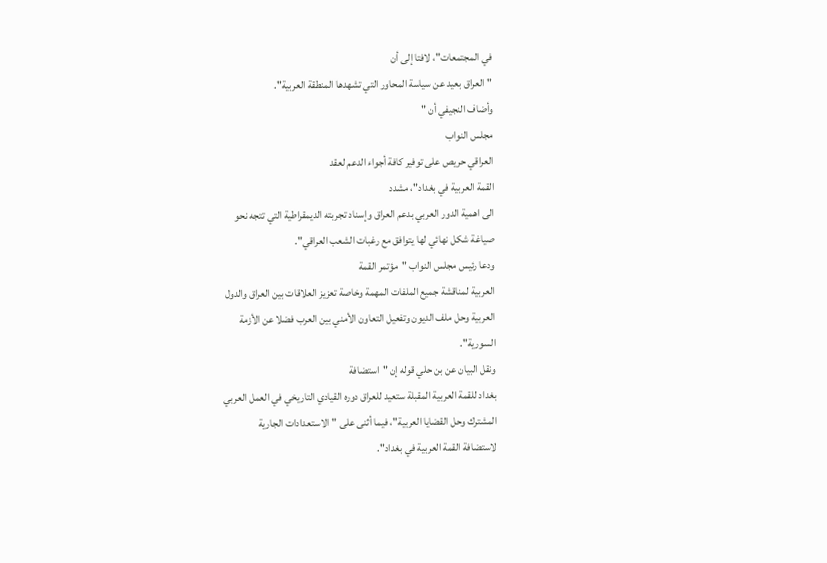في المجتمعات"، لافتا إلى أن
"العراق بعيد عن سياسة المحاور التي تشهدها المنطقة العربية".
وأضاف النجيفي أن "
مجلس النواب
العراقي حريص على توفير كافة أجواء الدعم لعقد
القمة العربية في بغداد"، مشدد
الى اهمية الدور العربي بدعم العراق وإسناد تجربته الديمقراطية التي تتجه نحو
صياغة شكل نهائي لها يتوافق مع رغبات الشعب العراقي".
ودعا رئيس مجلس النواب "مؤتمر القمة
العربية لمناقشة جميع الملفات المهمة وخاصة تعزيز العلاقات بين العراق والدول
العربية وحل ملف الديون وتفعيل التعاون الأمني بين العرب فضلا عن الأزمة
السورية".
ونقل البيان عن بن حلي قوله إن "استضافة
بغداد للقمة العربية المقبلة ستعيد للعراق دوره القيادي التاريخي في العمل العربي
المشترك وحل القضايا العربية"، فيما أثنى على "الاستعدادات الجارية
لاستضافة القمة العربية في بغداد".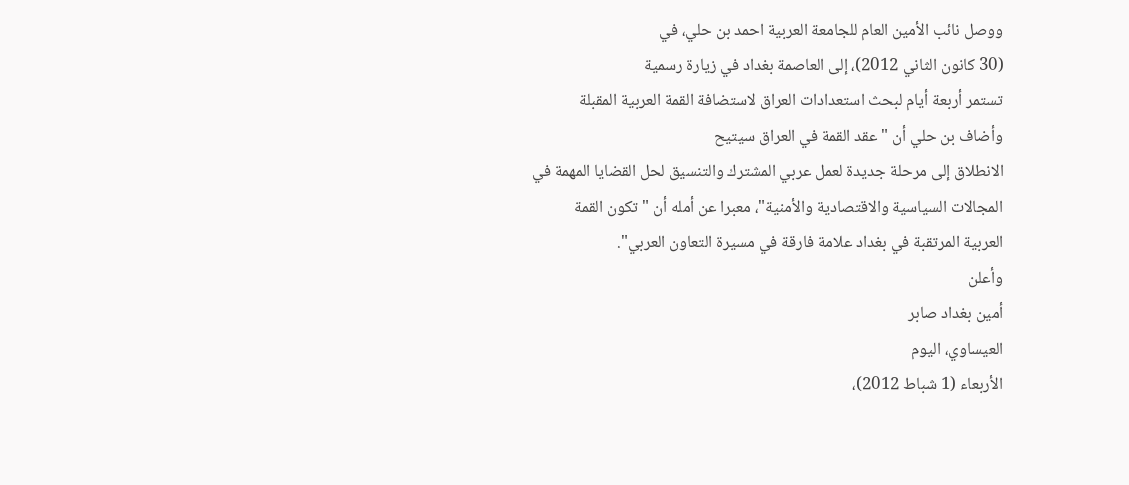ووصل نائب الأمين العام للجامعة العربية احمد بن حلي، في
(30 كانون الثاني 2012)، إلى العاصمة بغداد في زيارة رسمية
تستمر أربعة أيام لبحث استعدادات العراق لاستضافة القمة العربية المقبلة
وأضاف بن حلي أن "عقد القمة في العراق سيتيح
الانطلاق إلى مرحلة جديدة لعمل عربي المشترك والتنسيق لحل القضايا المهمة في
المجالات السياسية والاقتصادية والأمنية"، معبرا عن أمله أن "تكون القمة
العربية المرتقبة في بغداد علامة فارقة في مسيرة التعاون العربي".
وأعلن
أمين بغداد صابر
العيساوي، اليوم
الأربعاء (1 شباط 2012)،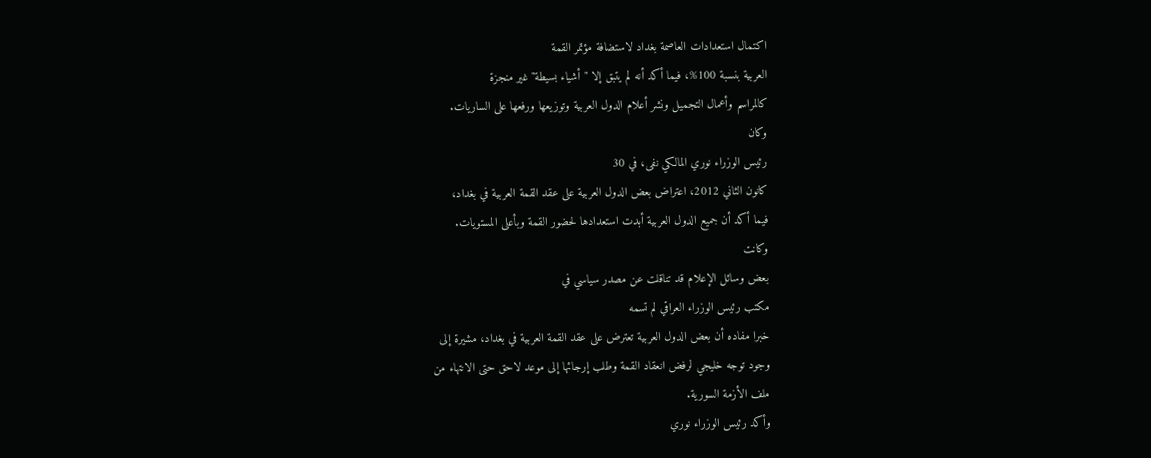اكتمال استعدادات العاصمة بغداد لاستضافة مؤتمر القمة
العربية بنسبة 100%، فيما أكد أنه لم يتبق إلا "أشياء بسيطة" غير منجزة
كالمراسم وأعمال التجميل ونشر أعلام الدول العربية وتوزيعها ورفعها على الساريات.
وكان
رئيس الوزراء نوري المالكي نفى، في 30
كانون الثاني 2012، اعتراض بعض الدول العربية على عقد القمة العربية في بغداد،
فيما أكد أن جميع الدول العربية أبدت استعدادها لحضور القمة وبأعلى المستويات.
وكانت
بعض وسائل الإعلام قد تناقلت عن مصدر سياسي في
مكتب رئيس الوزراء العراقي لم تسمه
خبرا مفاده أن بعض الدول العربية تعترض على عقد القمة العربية في بغداد، مشيرة إلى
وجود توجه خليجي لرفض انعقاد القمة وطلب إرجائها إلى موعد لاحق حتى الانتهاء من
ملف الأزمة السورية.
وأكد رئيس الوزراء نوري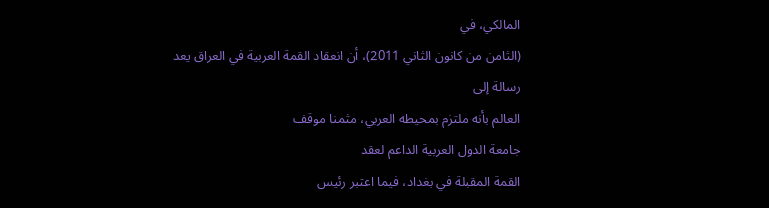المالكي، في
(الثامن من كانون الثاني 2011)، أن انعقاد القمة العربية في العراق يعد رسالة إلى
العالم بأنه ملتزم بمحيطه العربي، مثمنا موقف
جامعة الدول العربية الداعم لعقد
القمة المقبلة في بغداد، فيما اعتبر رئيس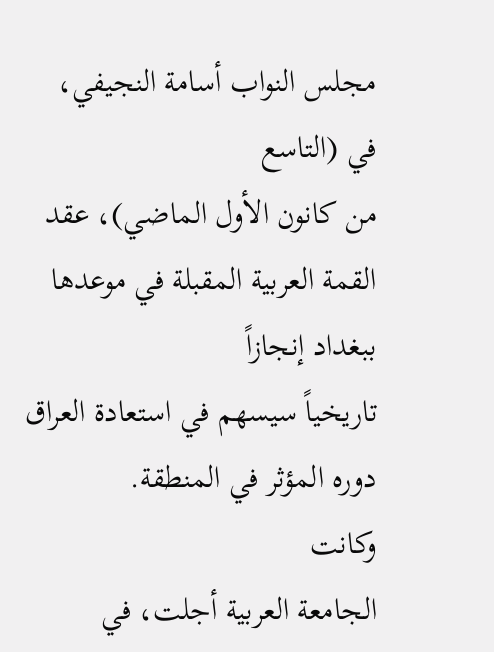مجلس النواب أسامة النجيفي، في (التاسع
من كانون الأول الماضي)، عقد القمة العربية المقبلة في موعدها ببغداد إنجازاً
تاريخياً سيسهم في استعادة العراق دوره المؤثر في المنطقة.
وكانت
الجامعة العربية أجلت، في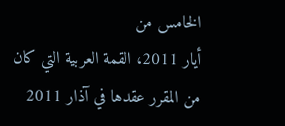الخامس من
أيار 2011، القمة العربية التي كان من المقرر عقدها في آذار 2011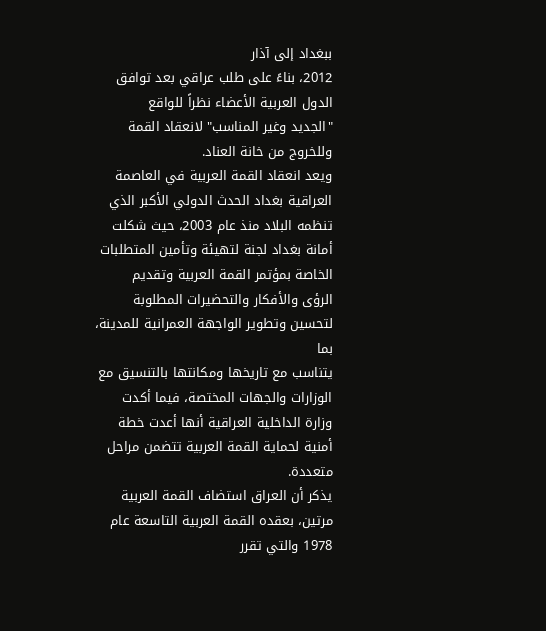ببغداد إلى آذار
2012، بناءً على طلب عراقي بعد توافق الدول العربية الأعضاء نظراً للواقع
"الجديد وغير المناسب" لانعقاد القمة وللخروج من خانة العناد.
ويعد انعقاد القمة العربية في العاصمة
العراقية بغداد الحدث الدولي الأكبر الذي تنظمه البلاد منذ عام 2003، حيث شكلت
أمانة بغداد لجنة لتهيئة وتأمين المتطلبات الخاصة بمؤتمر القمة العربية وتقديم
الرؤى والأفكار والتحضيرات المطلوبة لتحسين وتطوير الواجهة العمرانية للمدينة، بما
يتناسب مع تاريخها ومكانتها بالتنسيق مع الوزارات والجهات المختصة، فيما أكدت
وزارة الداخلية العراقية أنها أعدت خطة أمنية لحماية القمة العربية تتضمن مراحل
متعددة.
يذكر أن العراق استضاف القمة العربية
مرتين، بعقده القمة العربية التاسعة عام 1978 والتي تقرر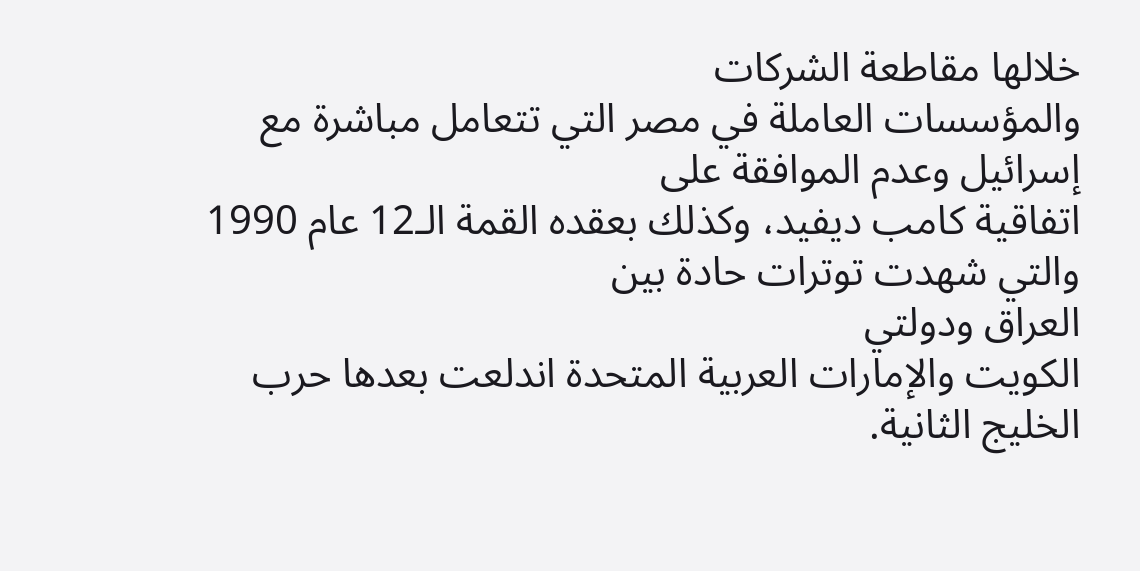خلالها مقاطعة الشركات
والمؤسسات العاملة في مصر التي تتعامل مباشرة مع
إسرائيل وعدم الموافقة على
اتفاقية كامب ديفيد، وكذلك بعقده القمة الـ12 عام 1990 والتي شهدت توترات حادة بين
العراق ودولتي
الكويت والإمارات العربية المتحدة اندلعت بعدها حرب
الخليج الثانية.